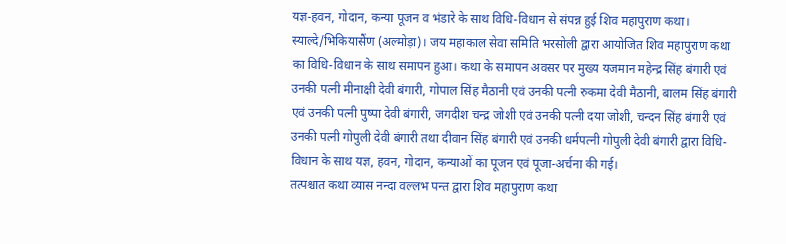यज्ञ-हवन, गोदान, कन्या पूजन व भंडारे के साथ विधि-विधान से संपन्न हुई शिव महापुराण कथा।
स्याल्दे/भिकियासैंण (अल्मोड़ा)। जय महाकाल सेवा समिति भरसोली द्वारा आयोजित शिव महापुराण कथा का विधि-विधान के साथ समापन हुआ। कथा के समापन अवसर पर मुख्य यजमान महेन्द्र सिंह बंगारी एवं उनकी पत्नी मीनाक्षी देवी बंगारी, गोपाल सिंह मैठानी एवं उनकी पत्नी रुकमा देवी मैठानी, बालम सिंह बंगारी एवं उनकी पत्नी पुष्पा देवी बंगारी, जगदीश चन्द्र जोशी एवं उनकी पत्नी दया जोशी, चन्दन सिंह बंगारी एवं उनकी पत्नी गोपुली देवी बंगारी तथा दीवान सिंह बंगारी एवं उनकी धर्मपत्नी गोपुली देवी बंगारी द्वारा विधि-विधान के साथ यज्ञ, हवन, गोदान, कन्याओं का पूजन एवं पूजा-अर्चना की गई।
तत्पश्चात कथा व्यास नन्दा वल्लभ पन्त द्वारा शिव महापुराण कथा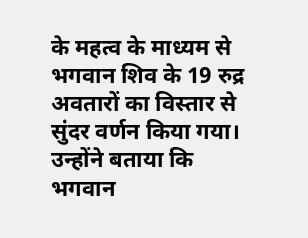के महत्व के माध्यम से भगवान शिव के 19 रुद्र अवतारों का विस्तार से सुंदर वर्णन किया गया।
उन्होंने बताया कि भगवान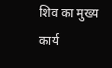शिव का मुख्य कार्य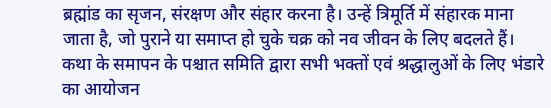ब्रह्मांड का सृजन, संरक्षण और संहार करना है। उन्हें त्रिमूर्ति में संहारक माना जाता है, जो पुराने या समाप्त हो चुके चक्र को नव जीवन के लिए बदलते हैं।
कथा के समापन के पश्चात समिति द्वारा सभी भक्तों एवं श्रद्धालुओं के लिए भंडारे का आयोजन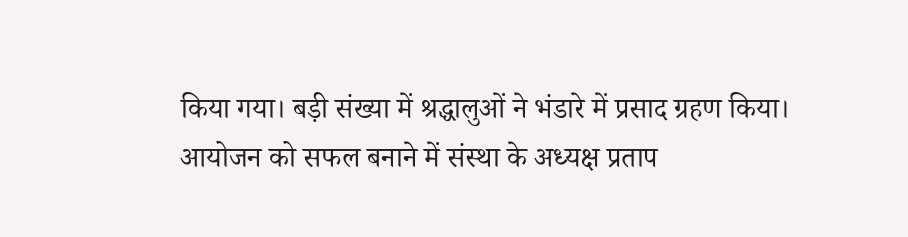किया गया। बड़ी संख्या में श्रद्धालुओं ने भंडारे में प्रसाद ग्रहण किया।
आयोजन को सफल बनाने में संस्था के अध्यक्ष प्रताप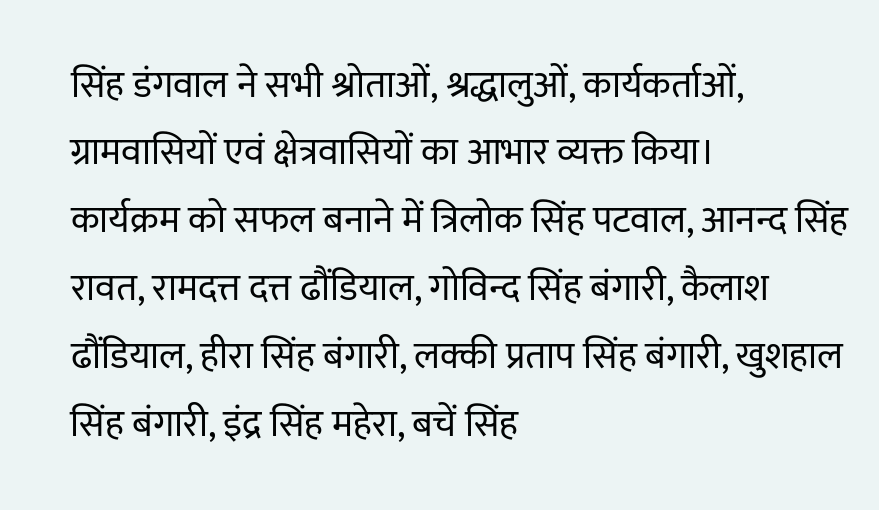सिंह डंगवाल ने सभी श्रोताओं, श्रद्धालुओं, कार्यकर्ताओं, ग्रामवासियों एवं क्षेत्रवासियों का आभार व्यक्त किया।
कार्यक्रम को सफल बनाने में त्रिलोक सिंह पटवाल, आनन्द सिंह रावत, रामदत्त दत्त ढौंडियाल, गोविन्द सिंह बंगारी, कैलाश ढौंडियाल, हीरा सिंह बंगारी, लक्की प्रताप सिंह बंगारी, खुशहाल सिंह बंगारी, इंद्र सिंह महेरा, बचें सिंह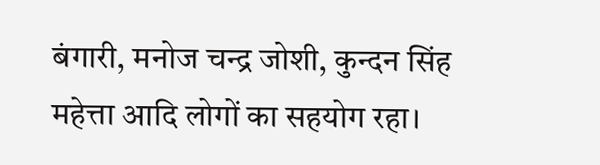बंगारी, मनोज चन्द्र जोशी, कुन्दन सिंह महेत्ता आदि लोगों का सहयोग रहा।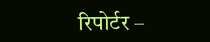रिपोर्टर –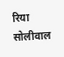रिया सोलीवाल